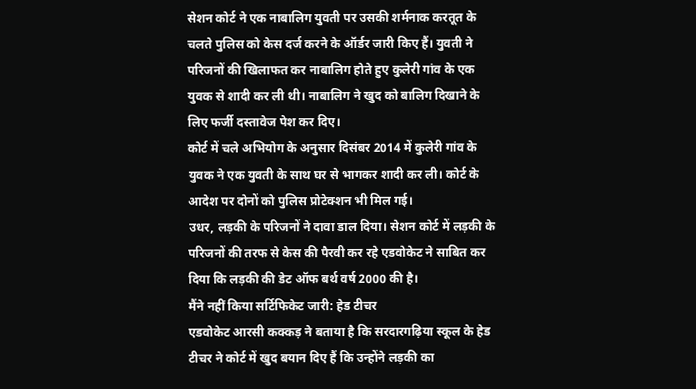सेशन कोर्ट ने एक नाबालिग युवती पर उसकी शर्मनाक करतूत के चलते पुलिस को केस दर्ज करने के ऑर्डर जारी किए हैं। युवती ने परिजनों की खिलाफत कर नाबालिग होते हुए कुलेरी गांव के एक युवक से शादी कर ली थी। नाबालिग ने खुद को बालिग दिखाने के लिए फर्जी दस्तावेज पेश कर दिए।
कोर्ट में चले अभियोग के अनुसार दिसंबर 2014 में कुलेरी गांव के युवक ने एक युवती के साथ घर से भागकर शादी कर ली। कोर्ट के आदेश पर दोनों को पुलिस प्रोटेक्शन भी मिल गई।
उधर, लड़की के परिजनों ने दावा डाल दिया। सेशन कोर्ट में लड़की के परिजनों की तरफ से केस की पैरवी कर रहे एडवोकेट ने साबित कर दिया कि लड़की की डेट ऑफ बर्थ वर्ष 2000 की है।
मैंने नहीं किया सर्टिफिकेट जारी: हेड टीचर
एडवोकेट आरसी कक्कड़ ने बताया है कि सरदारगढ़िया स्कूल के हेड टीचर ने कोर्ट में खुद बयान दिए हैं कि उन्होंने लड़की का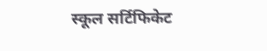स्कूल सर्टिफिकेट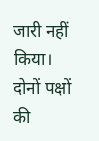जारी नहीं किया। दोनों पक्षों की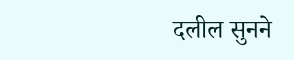दलील सुनने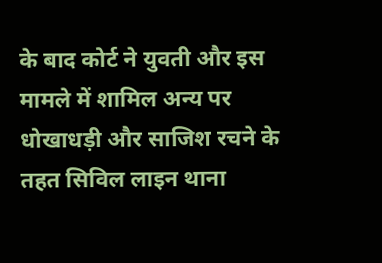के बाद कोर्ट ने युवती और इस मामले में शामिल अन्य पर धोखाधड़ी और साजिश रचने के तहत सिविल लाइन थाना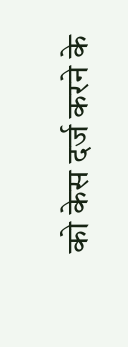को केस दर्ज करने के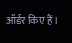ऑर्डर किए हैं।